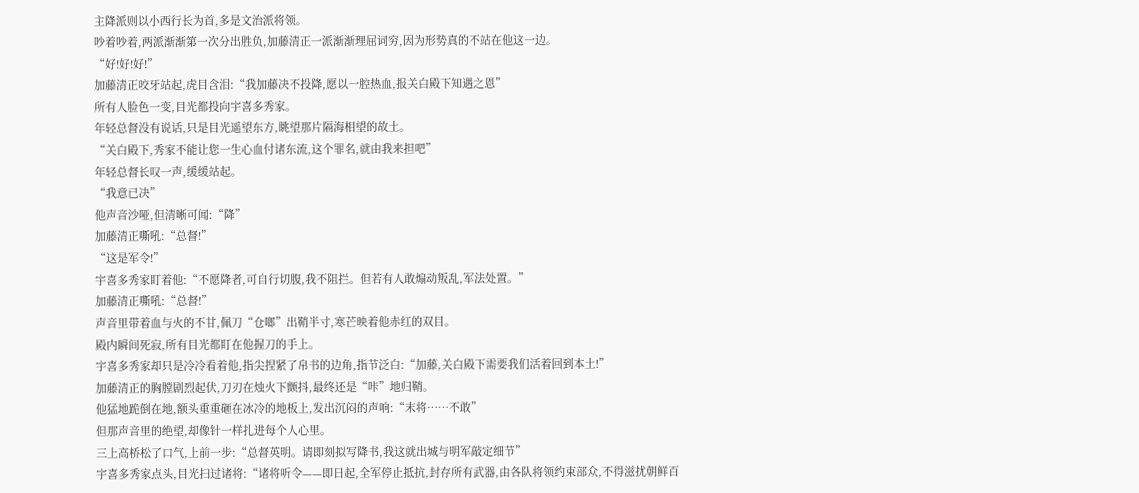主降派则以小西行长为首,多是文治派将领。
吵着吵着,两派渐渐第一次分出胜负,加藤清正一派渐渐理屈词穷,因为形势真的不站在他这一边。
“好!好!好!”
加藤清正咬牙站起,虎目含泪:“我加藤决不投降,愿以一腔热血,报关白殿下知遇之恩”
所有人脸色一变,目光都投向宇喜多秀家。
年轻总督没有说话,只是目光遥望东方,眺望那片隔海相望的故土。
“关白殿下,秀家不能让您一生心血付诸东流,这个罪名,就由我来担吧”
年轻总督长叹一声,缓缓站起。
“我意已决”
他声音沙哑,但清晰可闻:“降”
加藤清正嘶吼:“总督!”
“这是军令!”
宇喜多秀家盯着他:“不愿降者,可自行切腹,我不阻拦。但若有人敢煽动叛乱,军法处置。”
加藤清正嘶吼:“总督!”
声音里带着血与火的不甘,佩刀“仓啷”出鞘半寸,寒芒映着他赤红的双目。
殿内瞬间死寂,所有目光都盯在他握刀的手上。
宇喜多秀家却只是冷冷看着他,指尖捏紧了帛书的边角,指节泛白:“加藤,关白殿下需要我们活着回到本土!”
加藤清正的胸膛剧烈起伏,刀刃在烛火下颤抖,最终还是“咔”地归鞘。
他猛地跪倒在地,额头重重砸在冰冷的地板上,发出沉闷的声响:“末将……不敢”
但那声音里的绝望,却像针一样扎进每个人心里。
三上高桥松了口气,上前一步:“总督英明。请即刻拟写降书,我这就出城与明军敲定细节”
宇喜多秀家点头,目光扫过诸将:“诸将听令——即日起,全军停止抵抗,封存所有武器,由各队将领约束部众,不得滋扰朝鲜百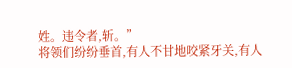姓。违令者,斩。”
将领们纷纷垂首,有人不甘地咬紧牙关,有人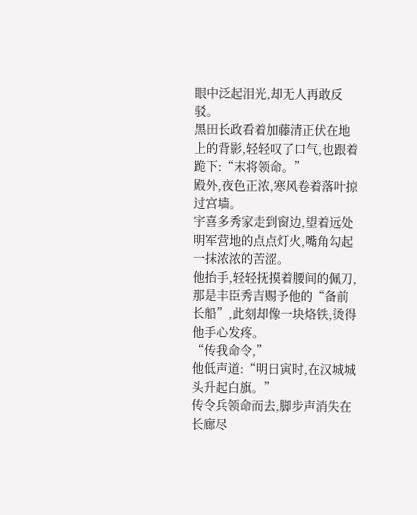眼中泛起泪光,却无人再敢反驳。
黑田长政看着加藤清正伏在地上的背影,轻轻叹了口气,也跟着跪下:“末将领命。”
殿外,夜色正浓,寒风卷着落叶掠过宫墙。
宇喜多秀家走到窗边,望着远处明军营地的点点灯火,嘴角勾起一抹浓浓的苦涩。
他抬手,轻轻抚摸着腰间的佩刀,那是丰臣秀吉赐予他的“备前长船”,此刻却像一块烙铁,烫得他手心发疼。
“传我命令,”
他低声道:“明日寅时,在汉城城头升起白旗。”
传令兵领命而去,脚步声消失在长廊尽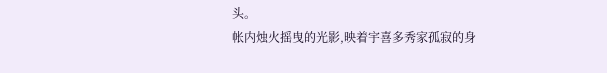头。
帐内烛火摇曳的光影,映着宇喜多秀家孤寂的身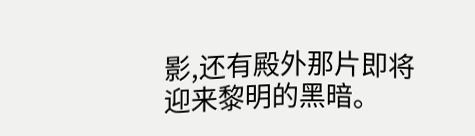影,还有殿外那片即将迎来黎明的黑暗。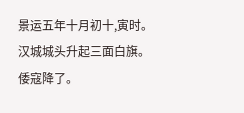景运五年十月初十,寅时。
汉城城头升起三面白旗。
倭寇降了。